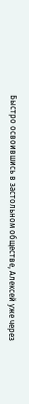Быстро освоившись в застольном обществе, Алексей уже через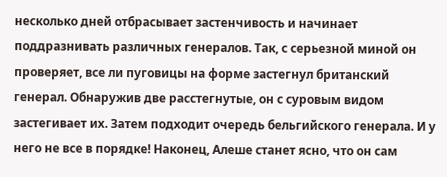несколько дней отбрасывает застенчивость и начинает поддразнивать различных генералов. Так, с серьезной миной он проверяет, все ли пуговицы на форме застегнул британский генерал. Обнаружив две расстегнутые, он с суровым видом застегивает их. Затем подходит очередь бельгийского генерала. И у него не все в порядке! Наконец, Алеше станет ясно, что он сам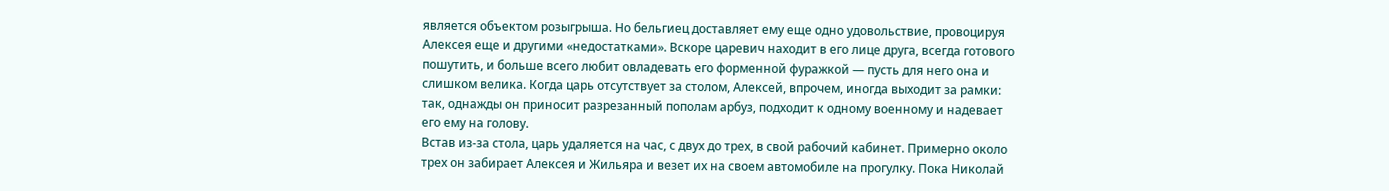является объектом розыгрыша. Но бельгиец доставляет ему еще одно удовольствие, провоцируя Алексея еще и другими «недостатками». Вскоре царевич находит в его лице друга, всегда готового пошутить, и больше всего любит овладевать его форменной фуражкой — пусть для него она и слишком велика. Когда царь отсутствует за столом, Алексей, впрочем, иногда выходит за рамки: так, однажды он приносит разрезанный пополам арбуз, подходит к одному военному и надевает его ему на голову.
Встав из-за стола, царь удаляется на час, с двух до трех, в свой рабочий кабинет. Примерно около трех он забирает Алексея и Жильяра и везет их на своем автомобиле на прогулку. Пока Николай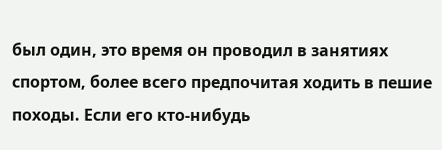был один, это время он проводил в занятиях спортом, более всего предпочитая ходить в пешие походы. Если его кто-нибудь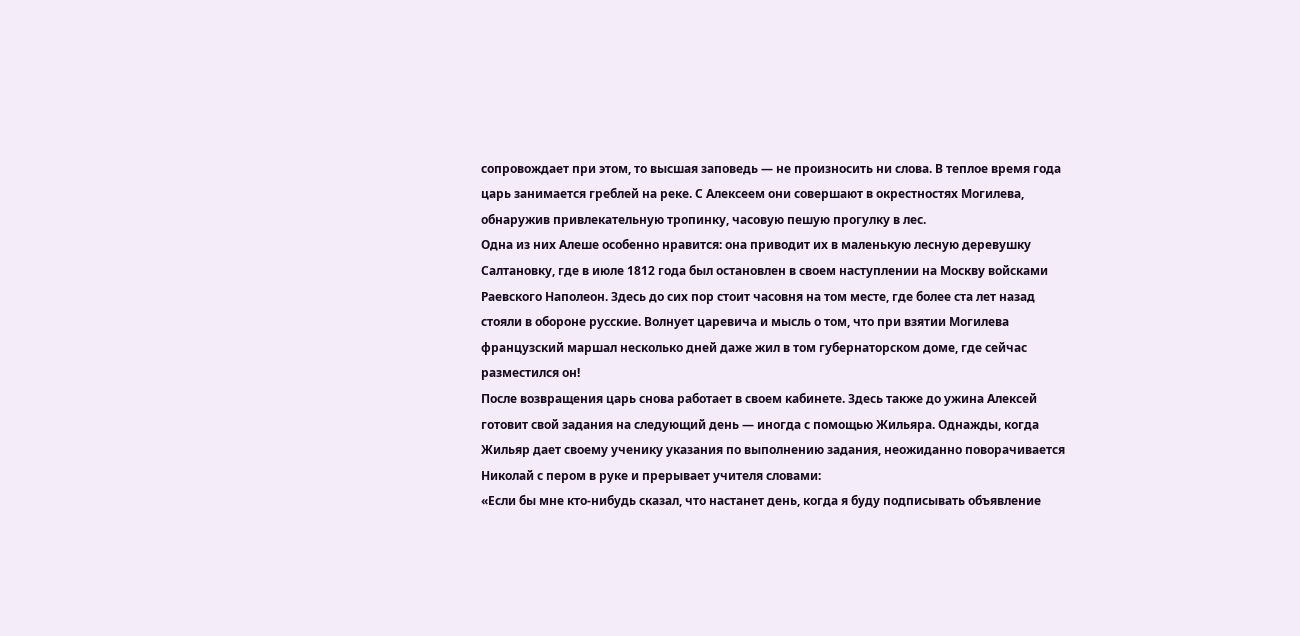сопровождает при этом, то высшая заповедь — не произносить ни слова. В теплое время года царь занимается греблей на реке. С Алексеем они совершают в окрестностях Могилева, обнаружив привлекательную тропинку, часовую пешую прогулку в лес.
Одна из них Алеше особенно нравится: она приводит их в маленькую лесную деревушку Салтановку, где в июле 1812 года был остановлен в своем наступлении на Москву войсками Раевского Наполеон. Здесь до сих пор стоит часовня на том месте, где более ста лет назад стояли в обороне русские. Волнует царевича и мысль о том, что при взятии Могилева французский маршал несколько дней даже жил в том губернаторском доме, где сейчас разместился он!
После возвращения царь снова работает в своем кабинете. Здесь также до ужина Алексей готовит свой задания на следующий день — иногда с помощью Жильяра. Однажды, когда Жильяр дает своему ученику указания по выполнению задания, неожиданно поворачивается Николай с пером в руке и прерывает учителя словами:
«Если бы мне кто-нибудь сказал, что настанет день, когда я буду подписывать объявление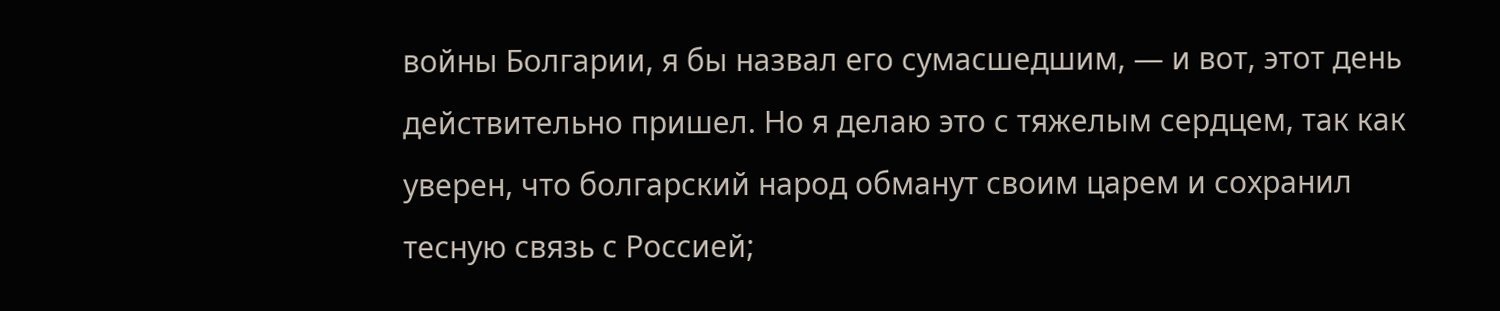войны Болгарии, я бы назвал его сумасшедшим, — и вот, этот день действительно пришел. Но я делаю это с тяжелым сердцем, так как уверен, что болгарский народ обманут своим царем и сохранил тесную связь с Россией;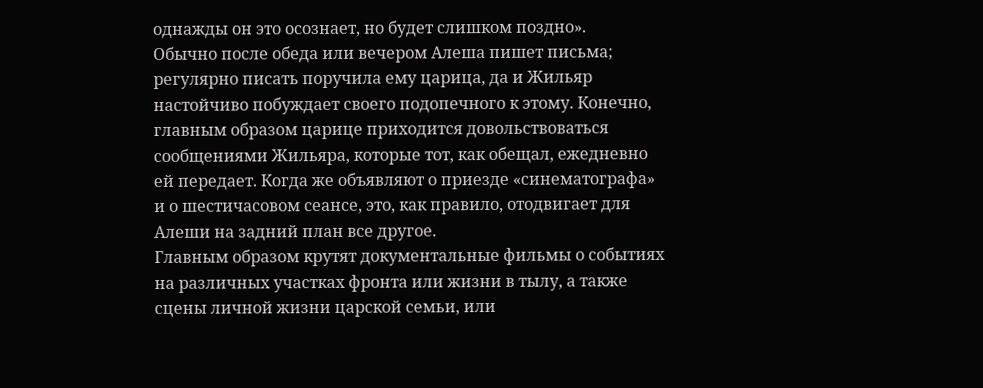однажды он это осознает, но будет слишком поздно».
Обычно после обеда или вечером Алеша пишет письма; регулярно писать поручила ему царица, да и Жильяр настойчиво побуждает своего подопечного к этому. Конечно, главным образом царице приходится довольствоваться сообщениями Жильяра, которые тот, как обещал, ежедневно ей передает. Когда же объявляют о приезде «синематографа» и о шестичасовом сеансе, это, как правило, отодвигает для Алеши на задний план все другое.
Главным образом крутят документальные фильмы о событиях на различных участках фронта или жизни в тылу, а также сцены личной жизни царской семьи, или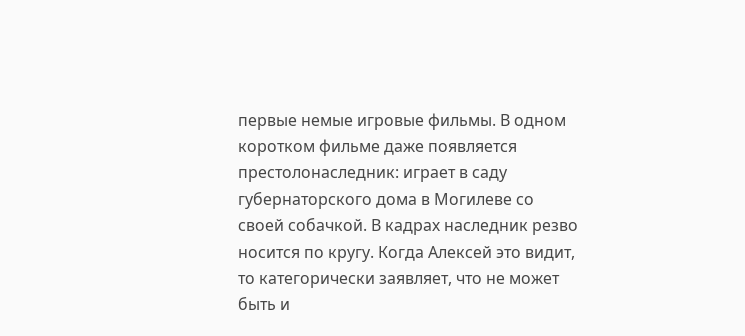первые немые игровые фильмы. В одном коротком фильме даже появляется престолонаследник: играет в саду губернаторского дома в Могилеве со своей собачкой. В кадрах наследник резво носится по кругу. Когда Алексей это видит, то категорически заявляет, что не может быть и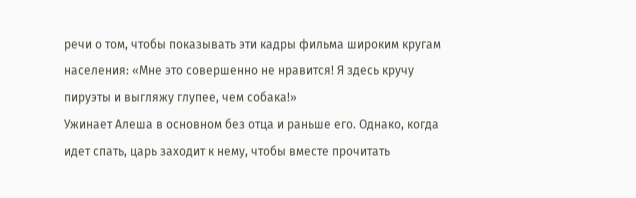речи о том, чтобы показывать эти кадры фильма широким кругам населения: «Мне это совершенно не нравится! Я здесь кручу пируэты и выгляжу глупее, чем собака!»
Ужинает Алеша в основном без отца и раньше его. Однако, когда идет спать, царь заходит к нему, чтобы вместе прочитать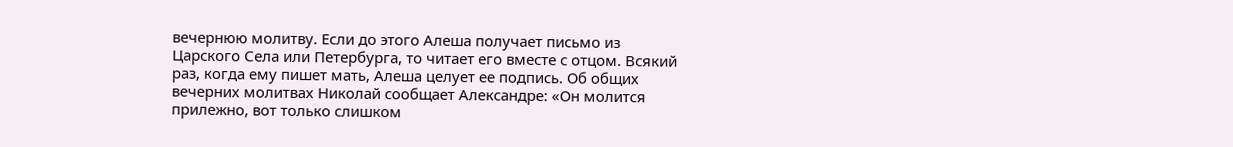вечернюю молитву. Если до этого Алеша получает письмо из Царского Села или Петербурга, то читает его вместе с отцом. Всякий раз, когда ему пишет мать, Алеша целует ее подпись. Об общих вечерних молитвах Николай сообщает Александре: «Он молится прилежно, вот только слишком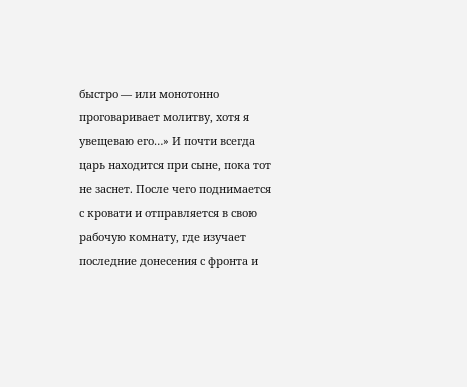быстро — или монотонно проговаривает молитву, хотя я увещеваю его…» И почти всегда царь находится при сыне, пока тот не заснет. После чего поднимается с кровати и отправляется в свою рабочую комнату, где изучает последние донесения с фронта и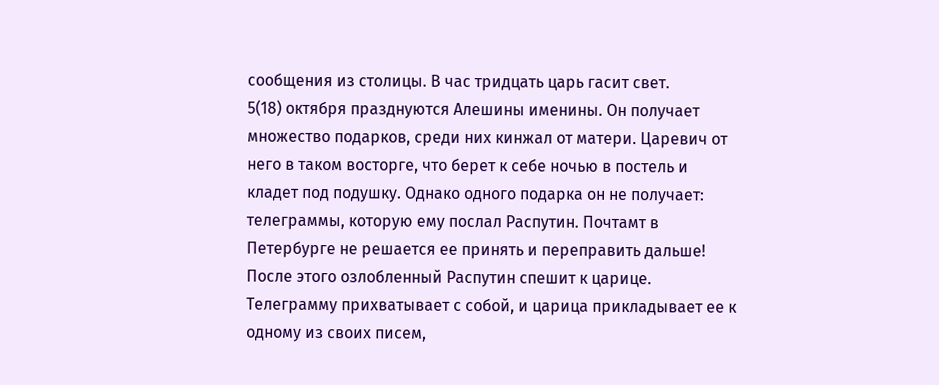сообщения из столицы. В час тридцать царь гасит свет.
5(18) октября празднуются Алешины именины. Он получает множество подарков, среди них кинжал от матери. Царевич от него в таком восторге, что берет к себе ночью в постель и кладет под подушку. Однако одного подарка он не получает: телеграммы, которую ему послал Распутин. Почтамт в Петербурге не решается ее принять и переправить дальше! После этого озлобленный Распутин спешит к царице. Телеграмму прихватывает с собой, и царица прикладывает ее к одному из своих писем,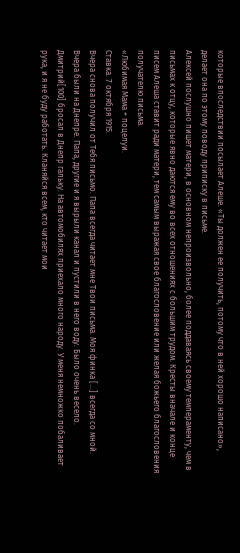которые впоследствии посылает Алеше. «Ты должен ее получить, потому что в ней хорошо написано», делает она по этому поводу приписку в письме.
Алексей послушно пишет матери, в основном непроизвольно, более поддаваясь своему темпераменту, чем в письмах к отцу, которые явно даются ему во всех отношениях с большим трудом. Кресты вначале и конце писем Алеша ставит ради матери, тем самым выражая свое благословение или желая божьего благословения получателю письма.
«Любимая Мама + поцелуи.
Ставка. 7 октября 1915.
Вчера снова получил от Тебя письмо. Папа всегда читает мне Твои письма. Моя финка […] всегда со мной. Вчера были на Днепре. Папа, другие и я вырыли канал и пустили в него воду. Было очень весело. Дмитрий[100] бросал в Днепр гальку. На автомобилях приехало много народу. У меня немножко побаливает рука, и я не буду работать. Кланяйся всем, кто читает мои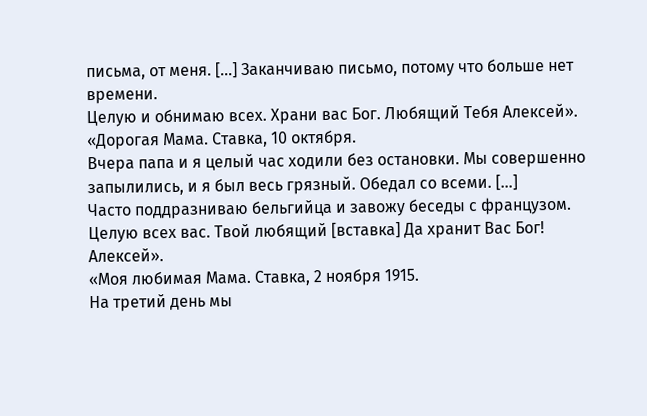письма, от меня. […] Заканчиваю письмо, потому что больше нет времени.
Целую и обнимаю всех. Храни вас Бог. Любящий Тебя Алексей».
«Дорогая Мама. Ставка, 10 октября.
Вчера папа и я целый час ходили без остановки. Мы совершенно запылились, и я был весь грязный. Обедал со всеми. […]
Часто поддразниваю бельгийца и завожу беседы с французом. Целую всех вас. Твой любящий [вставка] Да хранит Вас Бог! Алексей».
«Моя любимая Мама. Ставка, 2 ноября 1915.
На третий день мы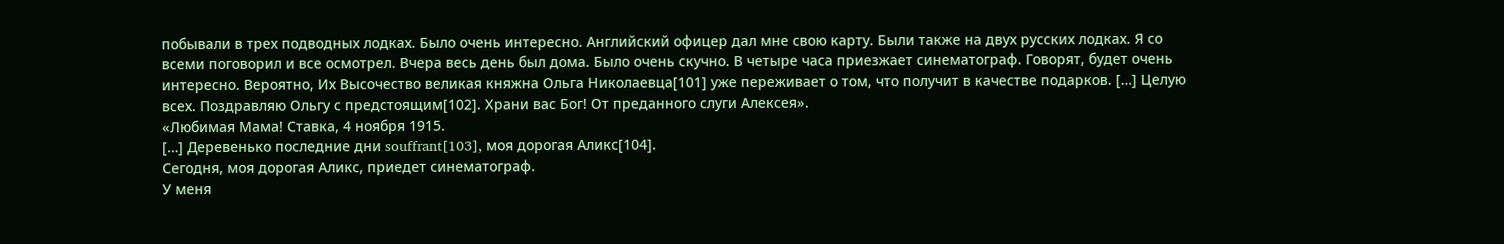побывали в трех подводных лодках. Было очень интересно. Английский офицер дал мне свою карту. Были также на двух русских лодках. Я со всеми поговорил и все осмотрел. Вчера весь день был дома. Было очень скучно. В четыре часа приезжает синематограф. Говорят, будет очень интересно. Вероятно, Их Высочество великая княжна Ольга Николаевца[101] уже переживает о том, что получит в качестве подарков. […] Целую всех. Поздравляю Ольгу с предстоящим[102]. Храни вас Бог! От преданного слуги Алексея».
«Любимая Мама! Ставка, 4 ноября 1915.
[…] Деревенько последние дни souffrant[103], моя дорогая Аликс[104].
Сегодня, моя дорогая Аликс, приедет синематограф.
У меня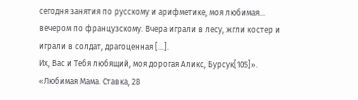сегодня занятия по русскому и арифметике, моя любимая… вечером по французскому. Вчера играли в лесу, жгли костер и играли в солдат, драгоценная […].
Их, Вас и Тебя любящий, моя дорогая Аликс, Бурсук[105]».
«Любимая Мама. Ставка, 28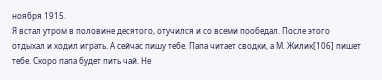ноября 1915.
Я встал утром в половине десятого, отучился и со всеми пообедал. После этого отдыхал и ходил играть. А сейчас пишу тебе. Папа читает сводки, а М. Жилик[106] пишет тебе. Скоро папа будет пить чай. Не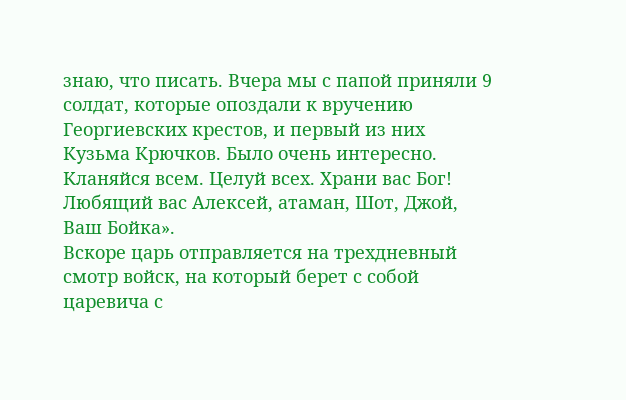знаю, что писать. Вчера мы с папой приняли 9 солдат, которые опоздали к вручению Георгиевских крестов, и первый из них Кузьма Крючков. Было очень интересно. Кланяйся всем. Целуй всех. Храни вас Бог! Любящий вас Алексей, атаман, Шот, Джой, Ваш Бойка».
Вскоре царь отправляется на трехдневный смотр войск, на который берет с собой царевича с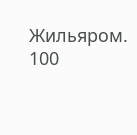Жильяром.
100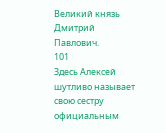Великий князь Дмитрий Павлович.
101
Здесь Алексей шутливо называет свою сестру официальным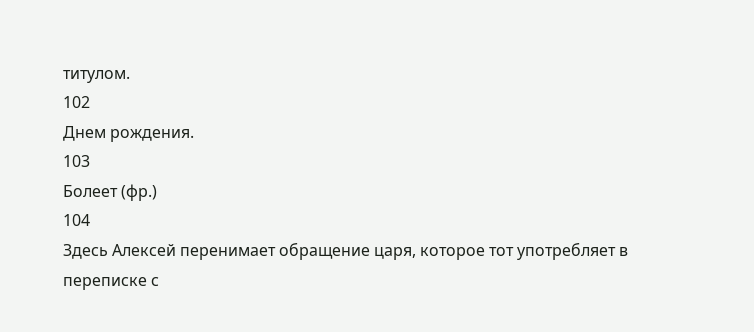титулом.
102
Днем рождения.
103
Болеет (фр.)
104
Здесь Алексей перенимает обращение царя, которое тот употребляет в переписке с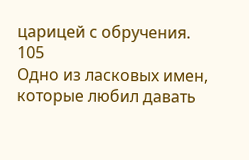царицей с обручения.
105
Одно из ласковых имен, которые любил давать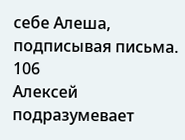себе Алеша, подписывая письма.
106
Алексей подразумевает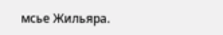мсье Жильяра.